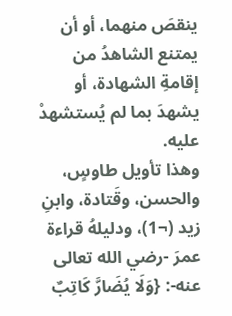ينقصَ منهما، أو أن يمتنع الشاهدُ من إقامةِ الشهادة، أو يشهدَ بما لم يُستشهدْ عليه.
وهذا تأويل طاوسٍ، والحسن، وقَتادة، وابنِ زيد (¬1)، ودليلهُ قراءة عمرَ -رضي الله تعالى عنه-: {وَلَا يُضَارَّ كَاتِبٌ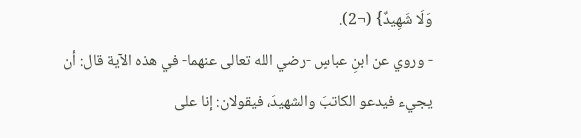وَلَا شَهِيدٌ} (¬2).
- وروي عن ابنِ عباسٍ -رضي الله تعالى عنهما- في هذه الآية قال: أن يجيء فيدعو الكاتبَ والشهيدَ، فيقولان: إنا على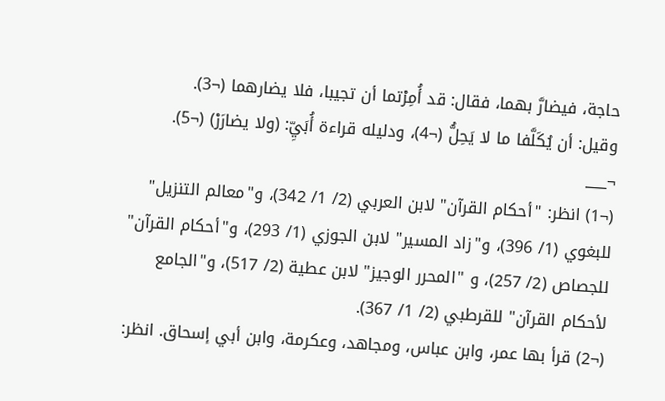حاجة، فيضارَّ بهما، فقال: قد أُمِرْتما أن تجيبا، فلا يضارهما (¬3).
وقيل: أن يُكَلَّفا ما لا يَحِلُّ (¬4)، ودليله قراءة أُبَيِّ: (ولا يضارَرْ) (¬5).
¬___
(¬1) انظر: "أحكام القرآن" لابن العربي (2/ 1/ 342)، و"معالم التنزيل" للبغوي (1/ 396)، و"زاد المسير" لابن الجوزي (1/ 293)، و"أحكام القرآن" للجصاص (2/ 257)، و "المحرر الوجيز" لابن عطية (2/ 517)، و"الجامع لأحكام القرآن" للقرطبي (2/ 1/ 367).
(¬2) قرأ بها عمر، وابن عباس، ومجاهد، وعكرمة، وابن أبي إسحاق. انظر: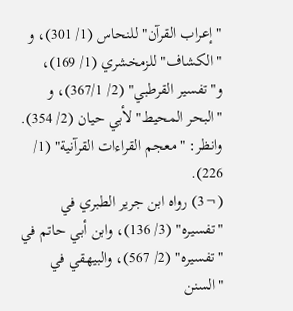"إعراب القرآن" للنحاس (1/ 301)، و "الكشاف" للزمخشري (1/ 169)، و"تفسير القرطبي" (2/ 367/1)، و "البحر المحيط" لأبي حيان (2/ 354). وانظر: "معجم القراءات القرآنية" (1/ 226).
(¬3) رواه ابن جرير الطبري في "تفسيره" (3/ 136)، وابن أبي حاتم في "تفسيره" (2/ 567)، والبيهقي في "السنن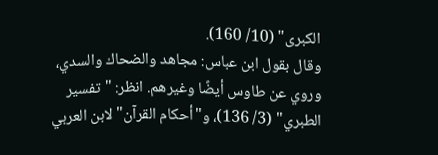الكبرى" (10/ 160).
وقال بقول ابن عباس: مجاهد والضحاك والسدي، وروي عن طاوس أيضًا وغيرهم. انظر: "تفسير الطبري" (3/ 136)، و"أحكام القرآن" لابن العربي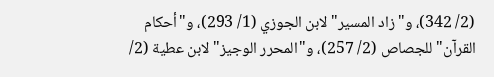(2/ 342)، و"زاد المسير" لابن الجوزي (1/ 293)، و"أحكام القرآن" للجصاص (2/ 257)، و"المحرر الوجيز" لابن عطية (2/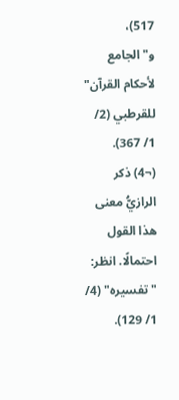517)، و"الجامع لأحكام القرآن" للقرطبي (2/ 1/ 367).
(¬4) ذكر الرازيُّ معنى هذا القول احتمالًا. انظر: "تفسيره" (4/ 1/ 129).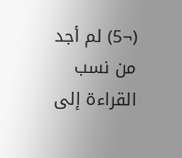(¬5) لم أجد من نسب القراءة إلى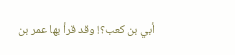أبي بن كعب؟! وقد قرأ بها عمر بن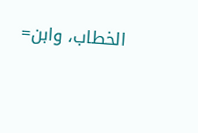الخطاب، وابن=